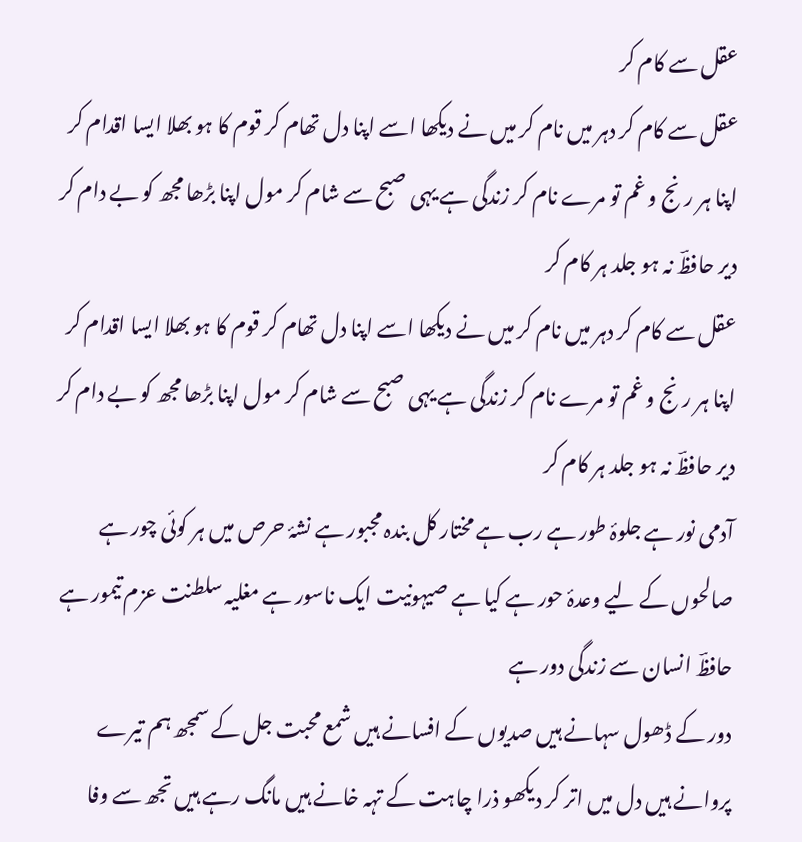عقل سے کام کر
عقل سے کام کر دہر میں نام کر میں نے دیکھا اسے اپنا دل تھام کر قوم کا ہو بھلا ایسا اقدام کر اپنا ہر رنج و غم تو مرے نام کر زندگی ہے یہی صبح سے شام کر مول اپنا بڑھا مجھ کو بے دام کر دیر حافظؔ نہ ہو جلد ہر کام کر
عقل سے کام کر دہر میں نام کر میں نے دیکھا اسے اپنا دل تھام کر قوم کا ہو بھلا ایسا اقدام کر اپنا ہر رنج و غم تو مرے نام کر زندگی ہے یہی صبح سے شام کر مول اپنا بڑھا مجھ کو بے دام کر دیر حافظؔ نہ ہو جلد ہر کام کر
آدمی نور ہے جلوۂ طور ہے رب ہے مختار کل بندہ مجبور ہے نشۂ حرص میں ہر کوئی چور ہے صالحوں کے لیے وعدۂ حور ہے کیا ہے صیہونیت ایک ناسور ہے مغلیہ سلطنت عزم تیمور ہے حافظؔ انسان سے زندگی دور ہے
دور کے ڈھول سہانے ہیں صدیوں کے افسانے ہیں شمع محبت جل کے سمجھ ہم تیرے پروانے ہیں دل میں اتر کر دیکھو ذرا چاہت کے تہہ خانے ہیں مانگ رہے ہیں تجھ سے وفا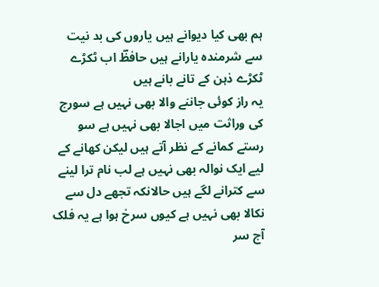ہم بھی کیا دیوانے ہیں یاروں کی بد نیت سے شرمندہ یارانے ہیں حافظؔ اب ٹکڑے ٹکڑے ذہن کے تانے بانے ہیں
یہ راز کوئی جاننے والا بھی نہیں ہے سورج کی وراثت میں اجالا بھی نہیں ہے سو رستے کمانے کے نظر آتے ہیں لیکن کھانے کے لیے ایک نوالہ بھی نہیں ہے لب نام ترا لینے سے کترانے لگے ہیں حالانکہ تجھے دل سے نکالا بھی نہیں ہے کیوں سرخ ہوا ہے یہ فلک آج سر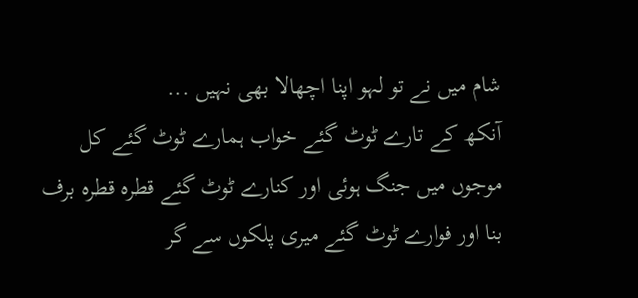شام میں نے تو لہو اپنا اچھالا بھی نہیں ...
آنکھ کے تارے ٹوٹ گئے خواب ہمارے ٹوٹ گئے کل موجوں میں جنگ ہوئی اور کنارے ٹوٹ گئے قطرہ قطرہ برف بنا اور فوارے ٹوٹ گئے میری پلکوں سے گر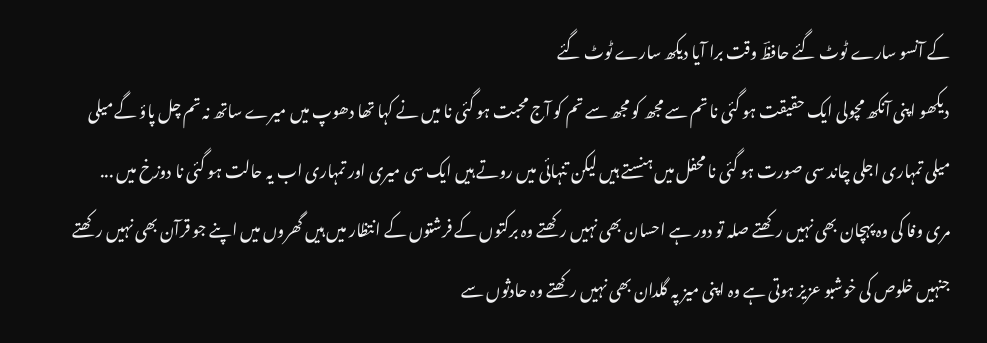کے آنسو سارے ٹوٹ گئے حافظؔ وقت برا آیا دیکھ سارے ٹوٹ گئے
دیکھو اپنی آنکھ مچولی ایک حقیقت ہو گئی نا تم سے مجھ کو مجھ سے تم کو آج محبت ہو گئی نا میں نے کہا تھا دھوپ میں میرے ساتھ نہ تم چل پاؤ گے میلی میلی تمہاری اجلی چاند سی صورت ہو گئی نا محفل میں ہنستے ہیں لیکن تنہائی میں روتے ہیں ایک سی میری اور تمہاری اب یہ حالت ہو گئی نا دوزخ میں ...
مری وفا کی وہ پہچان بھی نہیں رکھتے صلہ تو دور ہے احسان بھی نہیں رکھتے وہ برکتوں کے فرشتوں کے انتظار میں ہیں گھروں میں اپنے جو قرآن بھی نہیں رکھتے جنہیں خلوص کی خوشبو عزیز ہوتی ہے وہ اپنی میز پہ گلدان بھی نہیں رکھتے وہ حادثوں سے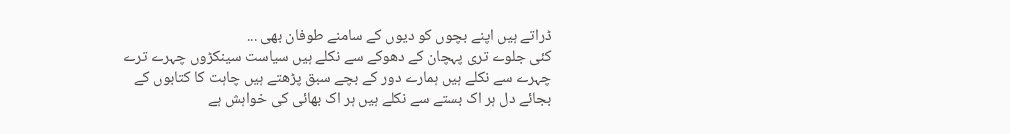ڈراتے ہیں اپنے بچوں کو دیوں کے سامنے طوفان بھی ...
کئی جلوے تری پہچان کے دھوکے سے نکلے ہیں سیاست سینکڑوں چہرے ترے چہرے سے نکلے ہیں ہمارے دور کے بچے سبق پڑھتے ہیں چاہت کا کتابوں کے بجائے دل ہر اک بستے سے نکلے ہیں ہر اک بھائی کی خواہش ہے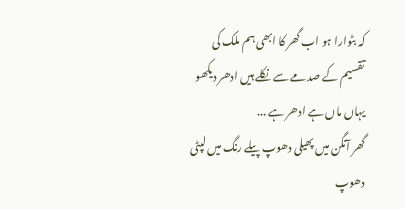کہ بٹوارا ہو اب گھر کا ابھی ہم ملک کی تقسیم کے صدمے سے نکلے ہیں ادھر دیکھو یہاں ماں ہے ادھر ہے ...
گھر آنگن میں پھیلی دھوپ پیلے رنگ میں لپٹی دھوپ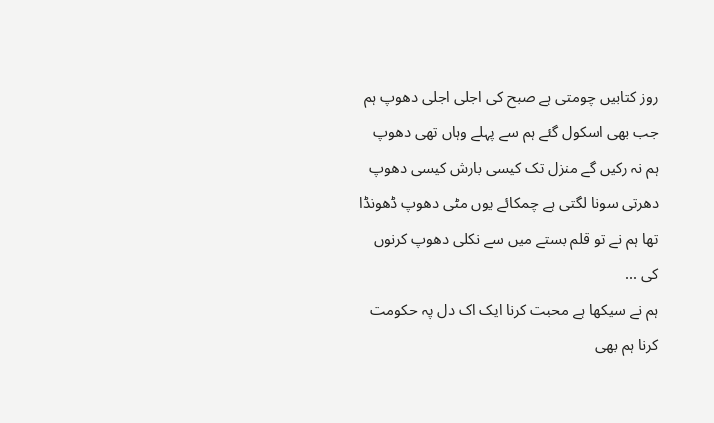روز کتابیں چومتی ہے صبح کی اجلی اجلی دھوپ ہم جب بھی اسکول گئے ہم سے پہلے وہاں تھی دھوپ ہم نہ رکیں گے منزل تک کیسی بارش کیسی دھوپ دھرتی سونا لگتی ہے چمکائے یوں مٹی دھوپ ڈھونڈا تھا ہم نے تو قلم بستے میں سے نکلی دھوپ کرنوں کی ...
ہم نے سیکھا ہے محبت کرنا ایک اک دل پہ حکومت کرنا ہم بھی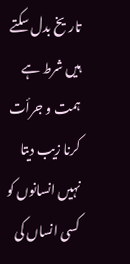تاریخ بدل سکتے ہیں شرط ہے ہمت و جرأت کرنا زیب دیتا نہیں انسانوں کو کسی انساں کی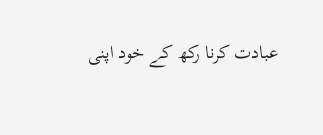عبادت کرنا رکھ کے خود اپنی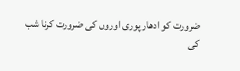ضرورت کو ادھار پوری اوروں کی ضرورت کرنا شب کی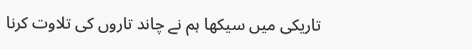تاریکی میں سیکھا ہم نے چاند تاروں کی تلاوت کرنا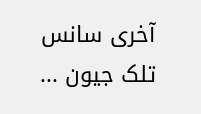آخری سانس تلک جیون ...